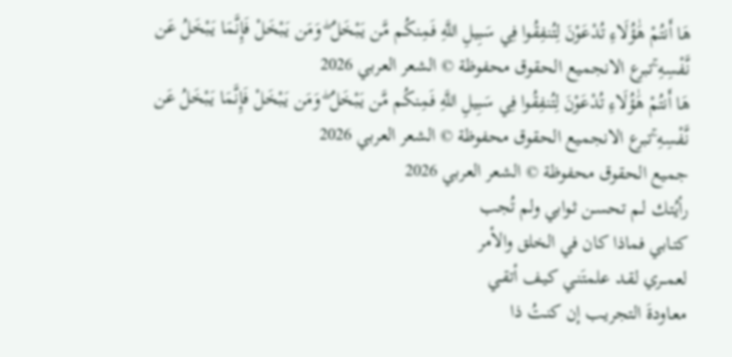هَا أَنتُمْ هَٰؤُلَاءِ تُدْعَوْنَ لِتُنفِقُوا فِي سَبِيلِ اللَّهِ فَمِنكُم مَّن يَبْخَلُ ۖ وَمَن يَبْخَلْ فَإِنَّمَا يَبْخَلُ عَن نَّفْسِهِ ۚتبرع الانجميع الحقوق محفوظة © الشعر العربي 2026
هَا أَنتُمْ هَٰؤُلَاءِ تُدْعَوْنَ لِتُنفِقُوا فِي سَبِيلِ اللَّهِ فَمِنكُم مَّن يَبْخَلُ ۖ وَمَن يَبْخَلْ فَإِنَّمَا يَبْخَلُ عَن نَّفْسِهِ ۚتبرع الانجميع الحقوق محفوظة © الشعر العربي 2026
جميع الحقوق محفوظة © الشعر العربي 2026
رأيُتـك لـم تحسـن ثـوابي ولم تُجب
كتـابي فماذا كان في الخلق والأمر
لعمــري لقـد علمتَنـي كيـف أتقـي
معـاودةَ التجريـب إن كنـتُ ذا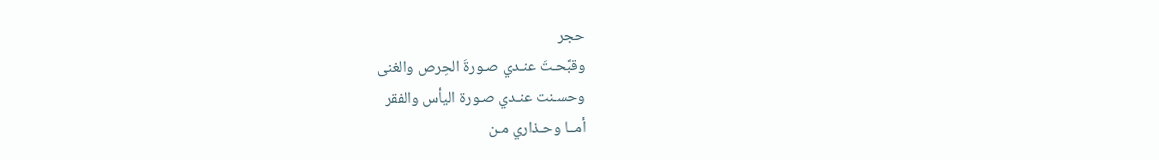حجر
وقبَّحـتَ عنـدي صـورةَ الحِرص والغنى
وحسـنت عنـدي صـورة اليأس والفقر
أمــا وحـذاري مـن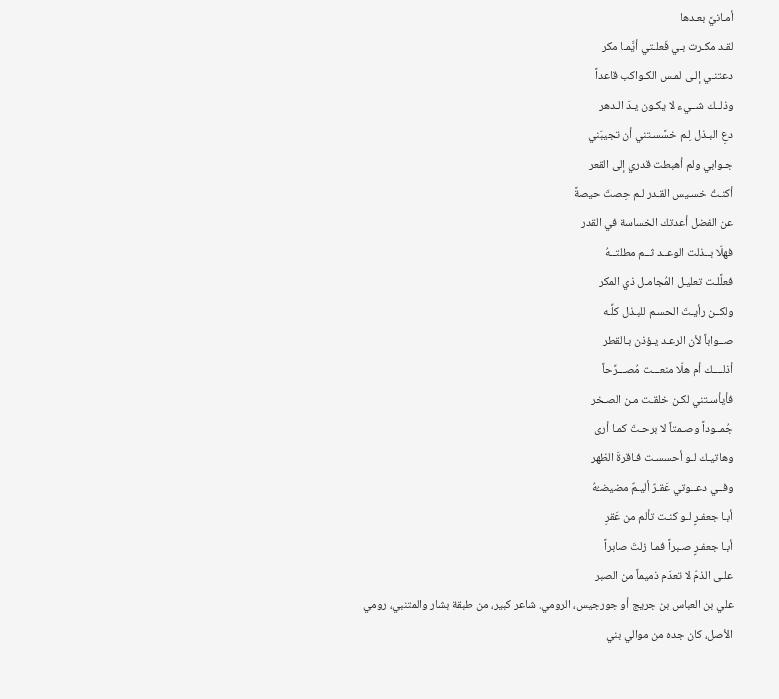أمـانيَّ بعـدها
لقـد مكـرت بـي فَعلـتي أيَّمـا مكر
دعتنـي إلـى لمـس الكـواكب قاعداً
وذلــك شــيء لا يكـون يـدَ الـدهر
دعِ البـذل لِـم خسَّسـتني أن تجيبَني
جـوابي ولم أهبطت قدري إلى القعر
أكنـتُ خسـيس القـدر لـم حِصتَ حيصةً
عن الفضل أعدتك الخساسة في القدر
فهلّا بــذلت الوعــد ثــم مطلتــهُ
فعلَّلـت تعليـل المُجامـل ذي المكر
ولكــن رأيـتَ الحسـم للبـذل كلِّـه
صــواباً لأن الرعـد يـؤذن بـالقطر
أذلــــك أم هلّا منعـــت مُصـــرِّحاً
فأيأسـتني لكـن خلقـت مـن الصـخر
جُمــوداً وصـمتاً لا برحـتَ كمـا أرى
وهاتيـك لـو أحسسـت فـاقرةَ الظهر
وفــي دعــوتي عَقـرٌ أليـمٌ مضيضـُهُ
أبـا جعفـرٍ لـو كنـت تألم من عَقرِ
أبـا جعفـرٍ صـبراً فمـا زلتَ صابراً
علـى الذمّ لا تعدَم ذميماً من الصبر
علي بن العباس بن جريج أو جورجيس، الرومي. شاعر كبير، من طبقة بشار والمتنبي، رومي الأصل، كان جده من موالي بني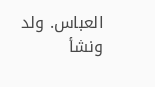العباس. ولد ونشأ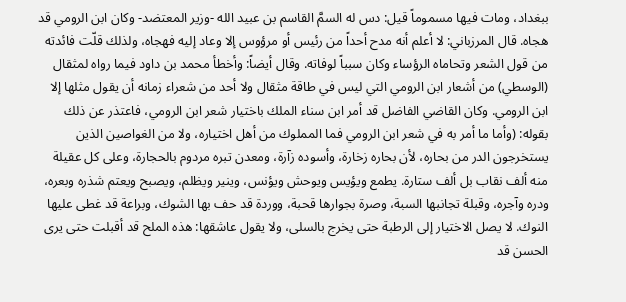ببغداد، ومات فيها مسموماً قيل: دس له السمَّ القاسم بن عبيد الله -وزير المعتضد- وكان ابن الرومي قد هجاه. قال المرزباني: لا أعلم أنه مدح أحداً من رئيس أو مرؤوس إلا وعاد إليه فهجاه، ولذلك قلّت فائدته من قول الشعر وتحاماه الرؤساء وكان سبباً لوفاته. وقال أيضاً: وأخطأ محمد بن داود فيما رواه لمثقال (الوسطي) من أشعار ابن الرومي التي ليس في طاقة مثقال ولا أحد من شعراء زمانه أن يقول مثلها إلا ابن الرومي. وكان القاضي الفاضل قد أمر ابن سناء الملك باختيار شعر ابن الرومي، فاعتذر عن ذلك بقوله: (وأما ما أمر به في شعر ابن الرومي فما المملوك من أهل اختياره، ولا من الغواصين الذين يستخرجون الدر من بحاره، لأن بحاره زخارة، وأسوده زآرة، ومعدن تبره مردوم بالحجارة، وعلى كل عقيلة منه ألف نقاب بل ألف ستارة. يطمع ويؤيس ويوحش ويؤنس، وينير ويظلم، ويصبح ويعتم شذره وبعره، ودره وآجره، وقبلة تجانبها السبة، وصرة بجوارها قحبة، ووردة قد حف بها الشوك، وبراعة قد غطى عليها النوك. لا يصل الاختيار إلى الرطبة حتى يخرج بالسلى، ولا يقول عاشقها: هذه الملح قد أقبلت حتى يرى الحسن قد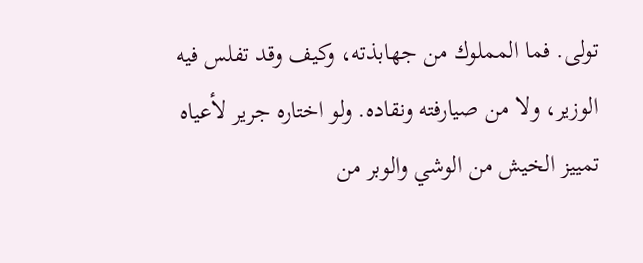تولى. فما المملوك من جهابذته، وكيف وقد تفلس فيه الوزير، ولا من صيارفته ونقاده. ولو اختاره جرير لأعياه تمييز الخيش من الوشي والوبر من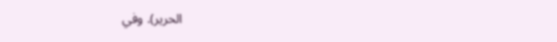الحرير). وفي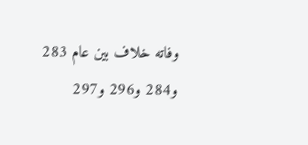وفاته خلاف بين عام 283 و284 و296 و297